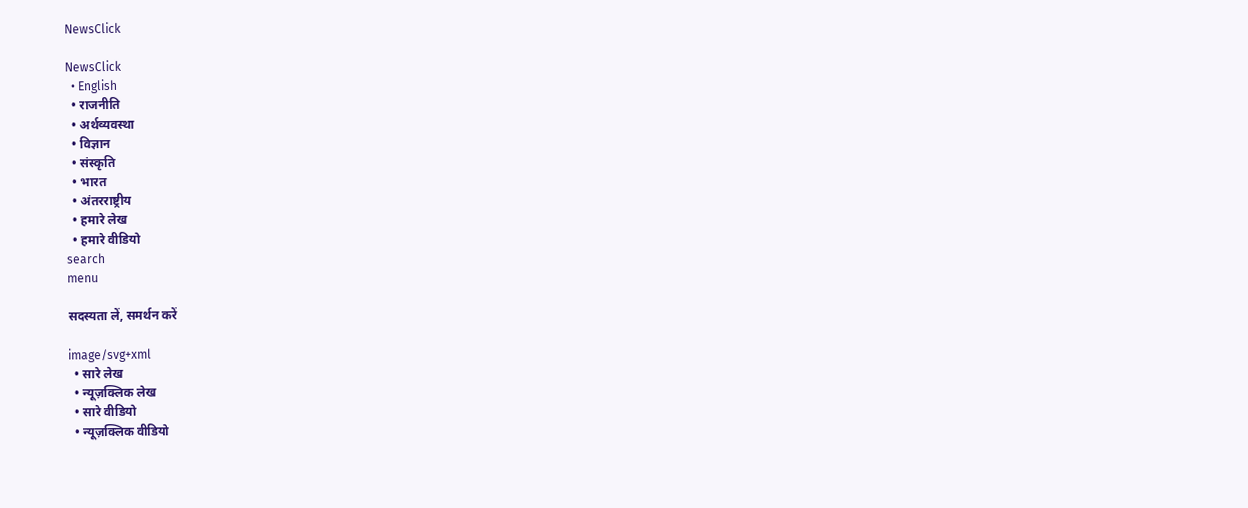NewsClick

NewsClick
  • English
  • राजनीति
  • अर्थव्यवस्था
  • विज्ञान
  • संस्कृति
  • भारत
  • अंतरराष्ट्रीय
  • हमारे लेख
  • हमारे वीडियो
search
menu

सदस्यता लें, समर्थन करें

image/svg+xml
  • सारे लेख
  • न्यूज़क्लिक लेख
  • सारे वीडियो
  • न्यूज़क्लिक वीडियो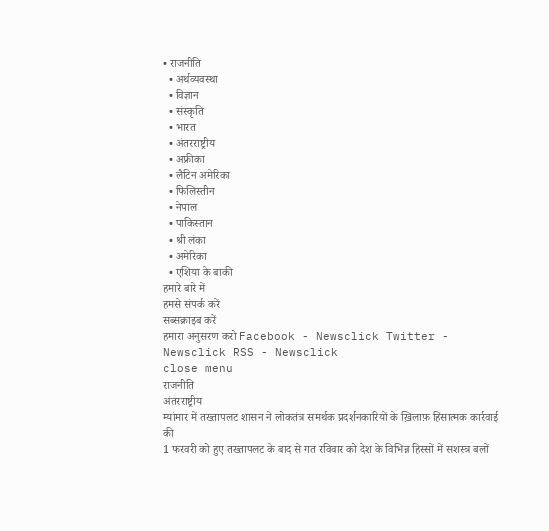• राजनीति
  • अर्थव्यवस्था
  • विज्ञान
  • संस्कृति
  • भारत
  • अंतरराष्ट्रीय
  • अफ्रीका
  • लैटिन अमेरिका
  • फिलिस्तीन
  • नेपाल
  • पाकिस्तान
  • श्री लंका
  • अमेरिका
  • एशिया के बाकी
हमारे बारे में
हमसे संपर्क करें
सब्सक्राइब करें
हमारा अनुसरण करो Facebook - Newsclick Twitter - Newsclick RSS - Newsclick
close menu
राजनीति
अंतरराष्ट्रीय
म्यांमार में तख्तापलट शासन ने लोकतंत्र समर्थक प्रदर्शनकारियों के ख़िलाफ़ हिंसात्मक कार्रवाई की
1 फरवरी को हुए तख्तापलट के बाद से गत रविवार को देश के विभिन्न हिस्सों में सशस्त्र बलों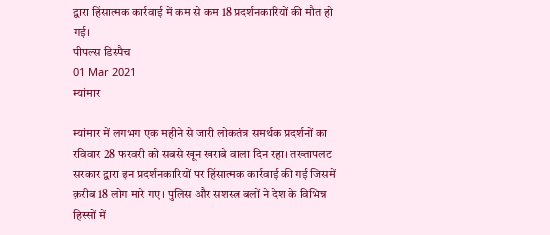द्वारा हिंसात्मक कार्रवाई में कम से कम 18 प्रदर्शनकारियों की मौत हो गई।
पीपल्स डिस्पैच
01 Mar 2021
म्यांमार

म्यांमार में लगभग एक महीने से जारी लोकतंत्र समर्थक प्रदर्शनों का रविवार 28 फरवरी को सबसे खून खराबे वाला दिन रहा। तख्तापलट सरकार द्वारा इन प्रदर्शनकारियों पर हिंसात्मक कार्रवाई की गई जिसमें क़रीब 18 लोग मारे गए। पुलिस और सशस्त्र बलों ने देश के विभिन्न हिस्सों में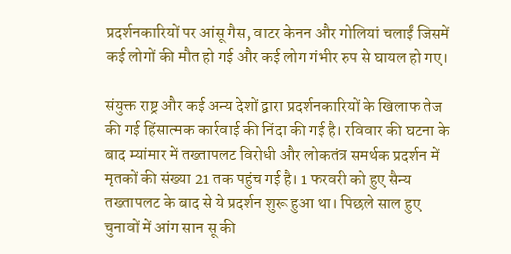प्रदर्शनकारियों पर आंसू गैस, वाटर केनन और गोलियां चलाईं जिसमें कई लोगों की मौत हो गई और कई लोग गंभीर रुप से घायल हो गए।

संयुक्त राष्ट्र और कई अन्य देशों द्वारा प्रदर्शनकारियों के खिलाफ तेज की गई हिंसात्मक कार्रवाई की निंदा की गई है। रविवार की घटना के बाद म्यांमार में तख्तापलट विरोधी और लोकतंत्र समर्थक प्रदर्शन में मृतकों की संख्या 21 तक पहुंच गई है। 1 फरवरी को हुए सैन्य तख्तापलट के बाद से ये प्रदर्शन शुरू हुआ था। पिछले साल हुए चुनावों में आंग सान सू की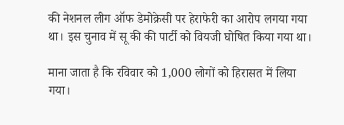की नेशनल लीग ऑफ डेमोक्रेसी पर हेराफेरी का आरोप लगया गया था। इस चुनाव में सू की की पार्टी को वियजी घोषित किया गया था।

माना जाता है कि रविवार को 1,000 लोगों को हिरासत में लिया गया।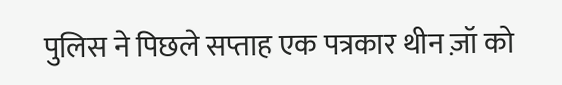पुलिस ने पिछले सप्ताह एक पत्रकार थीन ज़ॉ को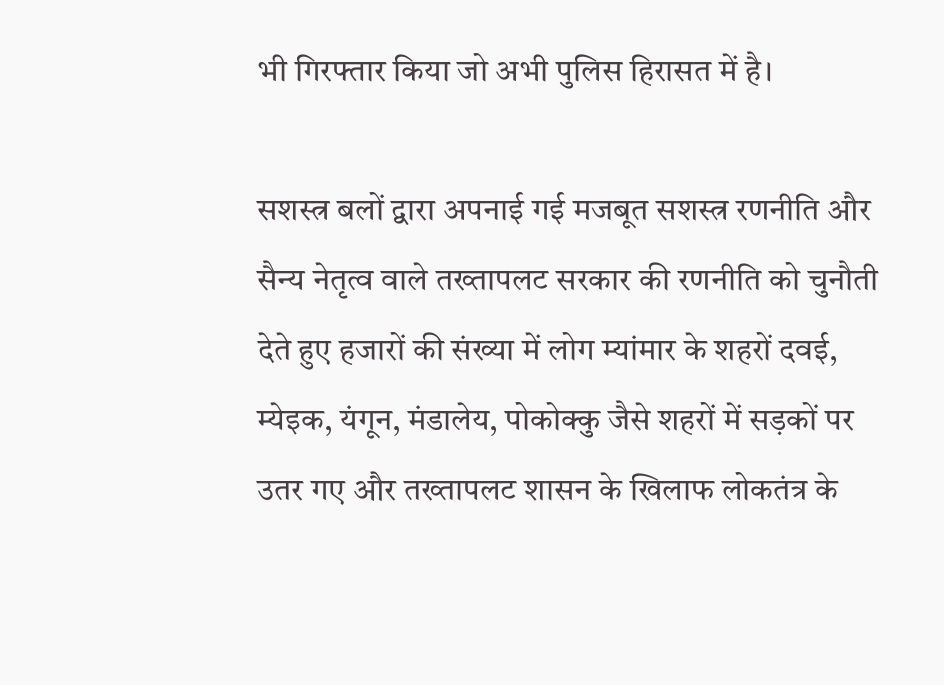भी गिरफ्तार किया जो अभी पुलिस हिरासत में है।

सशस्त्र बलों द्वारा अपनाई गई मजबूत सशस्त्र रणनीति और सैन्य नेतृत्व वाले तख्तापलट सरकार की रणनीति को चुनौती देते हुए हजारों की संख्या में लोग म्यांमार के शहरों दवई, म्येइक, यंगून, मंडालेय, पोकोक्कु जैसे शहरों में सड़कों पर उतर गए और तख्तापलट शासन के खिलाफ लोकतंत्र के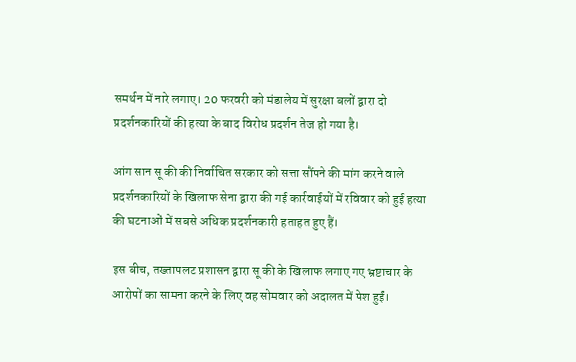समर्थन में नारे लगाए। 20 फरवरी को मंडालेय में सुरक्षा बलों द्वारा दो प्रदर्शनकारियों की हत्या के बाद विरोध प्रदर्शन तेज हो गया है।

आंग सान सू की की निर्वाचित सरकार को सत्ता सौंपने की मांग करने वाले प्रदर्शनकारियों के खिलाफ सेना द्वारा की गई कार्रवाईयों में रविवार को हुई हत्या की घटनाओं में सबसे अधिक प्रदर्शनकारी हताहत हुए हैं।

इस बीच, तख्तापलट प्रशासन द्वारा सू की के खिलाफ लगाए गए भ्रष्टाचार के आरोपों का सामना करने के लिए वह सोमवार को अदालत में पेश हुईं।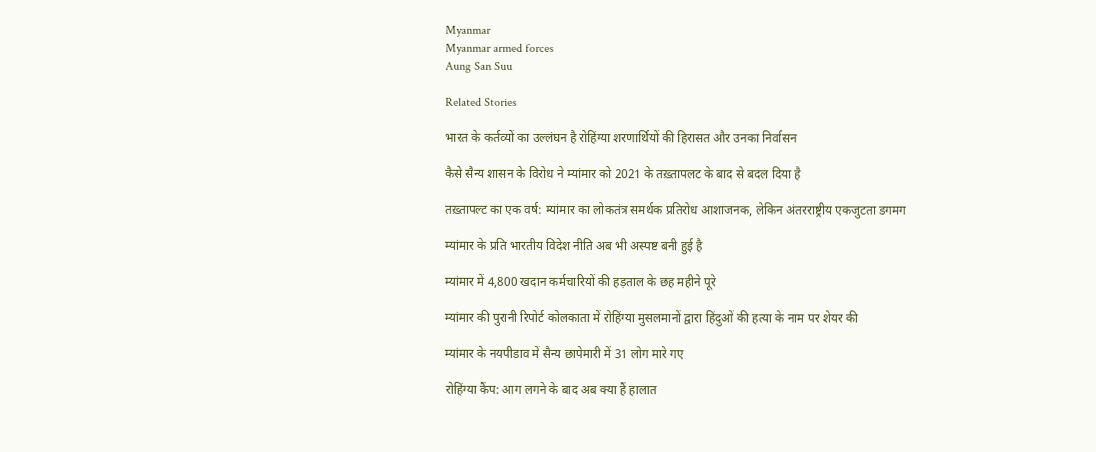Myanmar
Myanmar armed forces
Aung San Suu

Related Stories

भारत के कर्तव्यों का उल्लंघन है रोहिंग्या शरणार्थियों की हिरासत और उनका निर्वासन

कैसे सैन्य शासन के विरोध ने म्यांमार को 2021 के तख़्तापलट के बाद से बदल दिया है

तख़्तापल्ट का एक वर्ष: म्यांमार का लोकतंत्र समर्थक प्रतिरोध आशाजनक, लेकिन अंतरराष्ट्रीय एकजुटता डगमग

म्यांमार के प्रति भारतीय विदेश नीति अब भी अस्पष्ट बनी हुई है

म्यांमार में 4,800 खदान कर्मचारियों की हड़ताल के छह महीने पूरे

म्यांमार की पुरानी रिपोर्ट कोलकाता में रोहिंग्या मुसलमानों द्वारा हिंदुओं की हत्या के नाम पर शेयर की

म्यांमार के नयपीडाव में सैन्य छापेमारी में 31 लोग मारे गए

रोहिंग्या कैंप: आग लगने के बाद अब क्या हैं हालात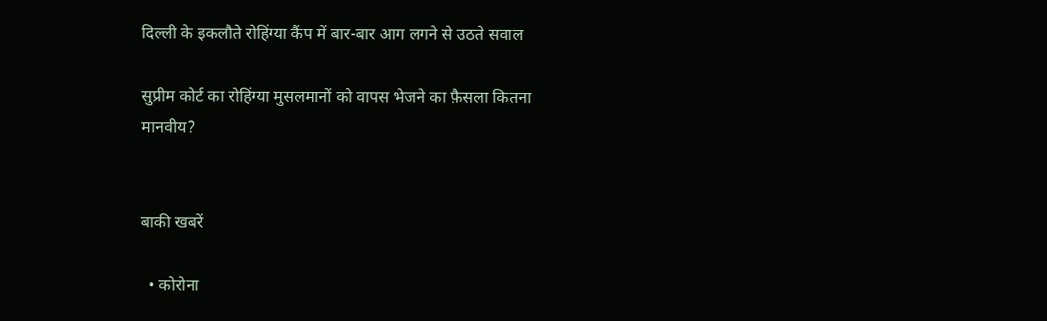दिल्ली के इकलौते रोहिंग्या कैंप में बार-बार आग लगने से उठते सवाल

सुप्रीम कोर्ट का रोहिंग्या मुसलमानों को वापस भेजने का फ़ैसला कितना मानवीय?


बाकी खबरें

  • कोरोना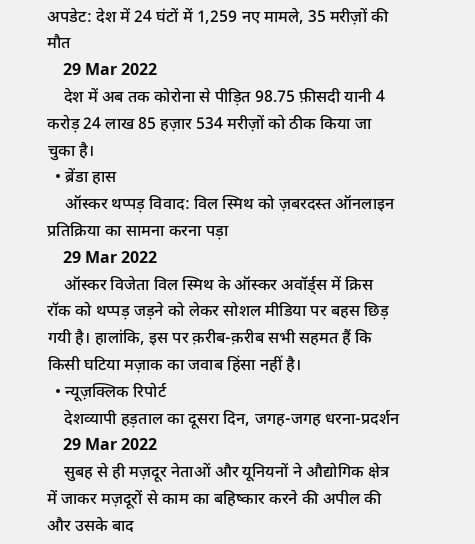अपडेट: देश में 24 घंटों में 1,259 नए मामले, 35 मरीज़ों की मौत
    29 Mar 2022
    देश में अब तक कोरोना से पीड़ित 98.75 फ़ीसदी यानी 4 करोड़ 24 लाख 85 हज़ार 534 मरीज़ों को ठीक किया जा चुका है।
  • ब्रेंडा हास
    ऑस्कर थप्पड़ विवाद: विल स्मिथ को ज़बरदस्त ऑनलाइन प्रतिक्रिया का सामना करना पड़ा
    29 Mar 2022
    ऑस्कर विजेता विल स्मिथ के ऑस्कर अवॉर्ड्स में क्रिस रॉक को थप्पड़ जड़ने को लेकर सोशल मीडिया पर बहस छिड़ गयी है। हालांकि, इस पर क़रीब-क़रीब सभी सहमत हैं कि किसी घटिया मज़ाक का जवाब हिंसा नहीं है।
  • न्यूज़क्लिक रिपोर्ट
    देशव्यापी हड़ताल का दूसरा दिन, जगह-जगह धरना-प्रदर्शन
    29 Mar 2022
    सुबह से ही मज़दूर नेताओं और यूनियनों ने औद्योगिक क्षेत्र में जाकर मज़दूरों से काम का बहिष्कार करने की अपील की और उसके बाद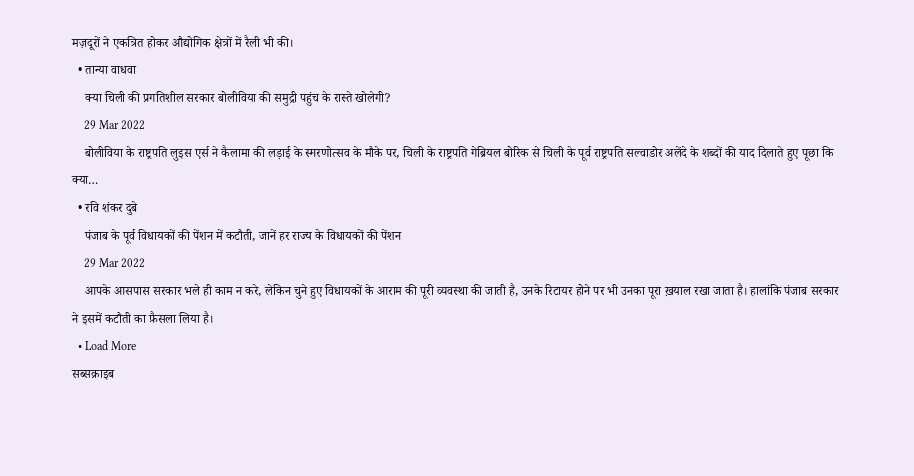मज़दूरों ने एकत्रित होकर औद्योगिक क्षेत्रों में रैली भी की।
  • तान्या वाधवा
    क्या चिली की प्रगतिशील सरकार बोलीविया की समुद्री पहुंच के रास्ते खोलेगी?
    29 Mar 2022
    बोलीविया के राष्ट्रपति लुइस एर्स ने कैलामा की लड़ाई के स्मरणोत्सव के मौके पर, चिली के राष्ट्रपति गेब्रियल बोरिक से चिली के पूर्व राष्ट्रपति सल्वाडोर अलेंदे के शब्दों की याद दिलाते हुए पूछा कि क्या…
  • रवि शंकर दुबे
    पंजाब के पूर्व विधायकों की पेंशन में कटौती, जानें हर राज्य के विधायकों की पेंशन
    29 Mar 2022
    आपके आसपास सरकार भले ही काम न करे, लेकिन चुने हुए विधायकों के आराम की पूरी व्यवस्था की जाती है, उनके रिटायर होने पर भी उनका पूरा ख़याल रखा जाता है। हालांकि पंजाब सरकार ने इसमें कटौती का फ़ैसला लिया है।
  • Load More
सब्सक्राइब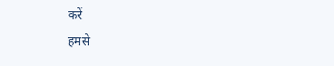करें
हमसे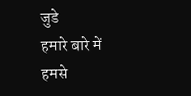जुडे
हमारे बारे में
हमसे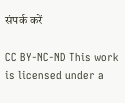संपर्क करें

CC BY-NC-ND This work is licensed under a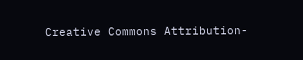Creative Commons Attribution-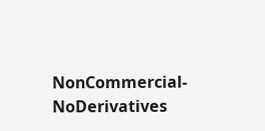NonCommercial-NoDerivatives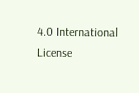4.0 International License